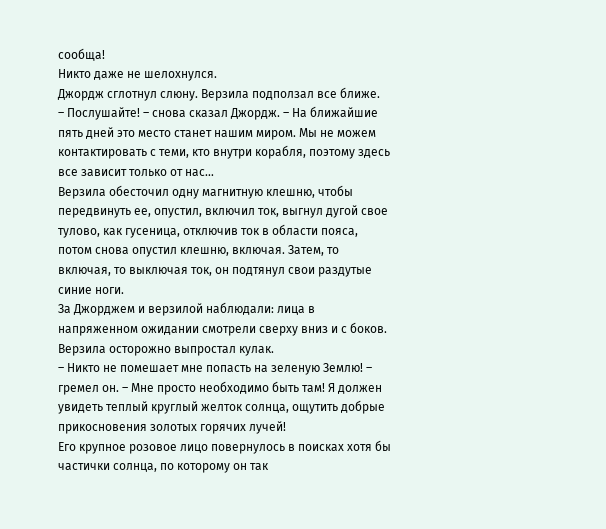сообща!
Никто даже не шелохнулся.
Джордж сглотнул слюну. Верзила подползал все ближе.
– Послушайте! – снова сказал Джордж. – На ближайшие пять дней это место станет нашим миром. Мы не можем контактировать с теми, кто внутри корабля, поэтому здесь все зависит только от нас…
Верзила обесточил одну магнитную клешню, чтобы передвинуть ее, опустил, включил ток, выгнул дугой свое тулово, как гусеница, отключив ток в области пояса, потом снова опустил клешню, включая. Затем, то включая, то выключая ток, он подтянул свои раздутые синие ноги.
За Джорджем и верзилой наблюдали: лица в напряженном ожидании смотрели сверху вниз и с боков.
Верзила осторожно выпростал кулак.
– Никто не помешает мне попасть на зеленую Землю! – гремел он. – Мне просто необходимо быть там! Я должен увидеть теплый круглый желток солнца, ощутить добрые прикосновения золотых горячих лучей!
Его крупное розовое лицо повернулось в поисках хотя бы частички солнца, по которому он так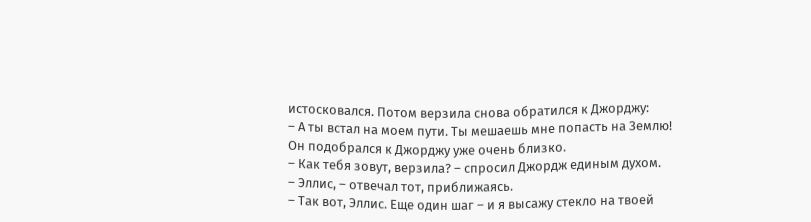истосковался. Потом верзила снова обратился к Джорджу:
– А ты встал на моем пути. Ты мешаешь мне попасть на Землю!
Он подобрался к Джорджу уже очень близко.
– Как тебя зовут, верзила? – спросил Джордж единым духом.
– Эллис, – отвечал тот, приближаясь.
– Так вот, Эллис. Еще один шаг – и я высажу стекло на твоей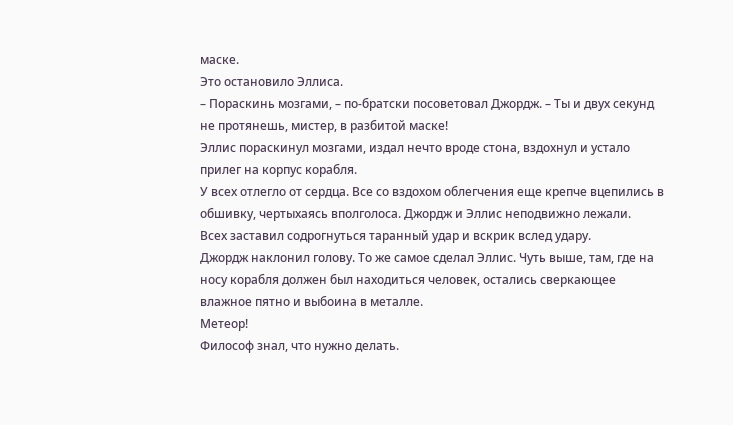маске.
Это остановило Эллиса.
– Пораскинь мозгами, – по-братски посоветовал Джордж. – Ты и двух секунд не протянешь, мистер, в разбитой маске!
Эллис пораскинул мозгами, издал нечто вроде стона, вздохнул и устало прилег на корпус корабля.
У всех отлегло от сердца. Все со вздохом облегчения еще крепче вцепились в обшивку, чертыхаясь вполголоса. Джордж и Эллис неподвижно лежали.
Всех заставил содрогнуться таранный удар и вскрик вслед удару.
Джордж наклонил голову. То же самое сделал Эллис. Чуть выше, там, где на носу корабля должен был находиться человек, остались сверкающее влажное пятно и выбоина в металле.
Метеор!
Философ знал, что нужно делать.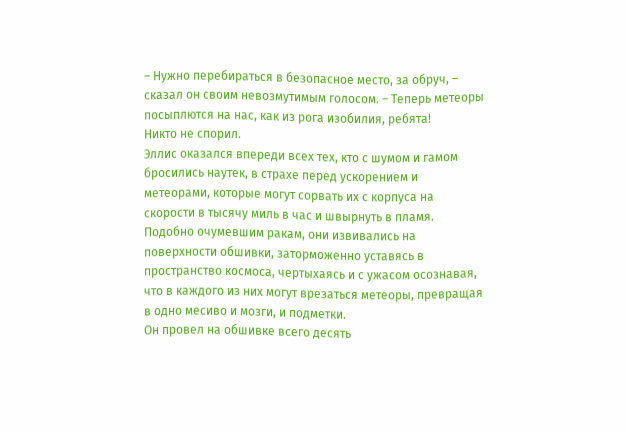– Нужно перебираться в безопасное место, за обруч, – сказал он своим невозмутимым голосом. – Теперь метеоры посыплются на нас, как из рога изобилия, ребята!
Никто не спорил.
Эллис оказался впереди всех тех, кто с шумом и гамом бросились наутек, в страхе перед ускорением и метеорами, которые могут сорвать их с корпуса на скорости в тысячу миль в час и швырнуть в пламя. Подобно очумевшим ракам, они извивались на поверхности обшивки, заторможенно уставясь в пространство космоса, чертыхаясь и с ужасом осознавая, что в каждого из них могут врезаться метеоры, превращая в одно месиво и мозги, и подметки.
Он провел на обшивке всего десять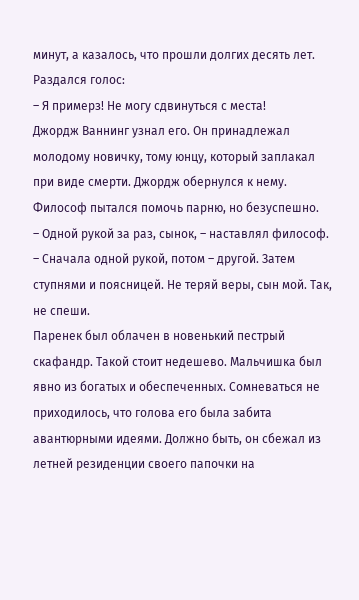минут, а казалось, что прошли долгих десять лет.
Раздался голос:
– Я примерз! Не могу сдвинуться с места!
Джордж Ваннинг узнал его. Он принадлежал молодому новичку, тому юнцу, который заплакал при виде смерти. Джордж обернулся к нему. Философ пытался помочь парню, но безуспешно.
– Одной рукой за раз, сынок, – наставлял философ. – Сначала одной рукой, потом – другой. Затем ступнями и поясницей. Не теряй веры, сын мой. Так, не спеши.
Паренек был облачен в новенький пестрый скафандр. Такой стоит недешево. Мальчишка был явно из богатых и обеспеченных. Сомневаться не приходилось, что голова его была забита авантюрными идеями. Должно быть, он сбежал из летней резиденции своего папочки на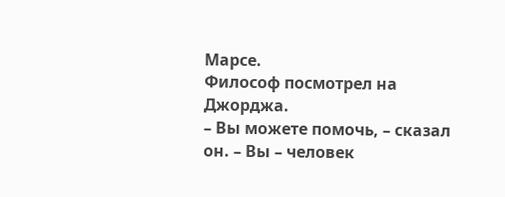Марсе.
Философ посмотрел на Джорджа.
– Вы можете помочь, – сказал он. – Вы – человек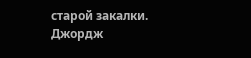старой закалки.
Джордж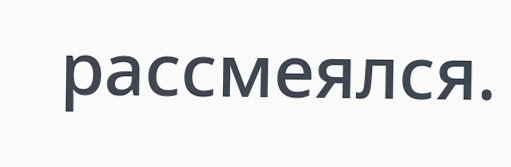рассмеялся.